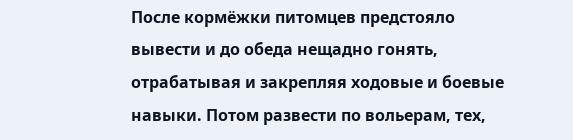После кормёжки питомцев предстояло вывести и до обеда нещадно гонять, отрабатывая и закрепляя ходовые и боевые навыки. Потом развести по вольерам, тех,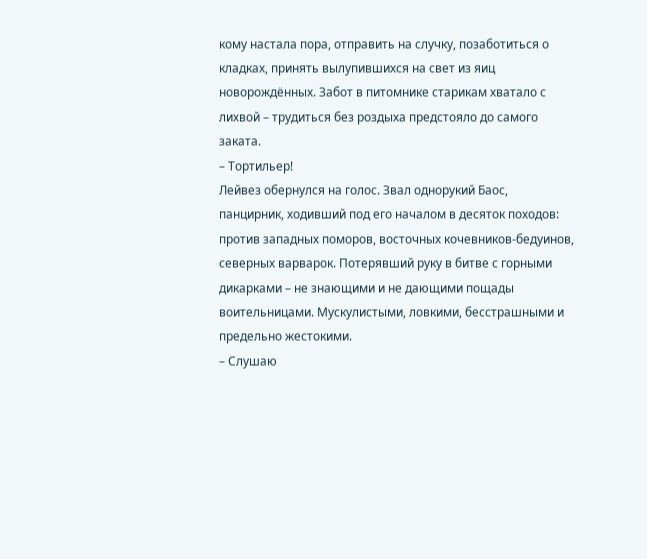кому настала пора, отправить на случку, позаботиться о кладках, принять вылупившихся на свет из яиц новорождённых. Забот в питомнике старикам хватало с лихвой – трудиться без роздыха предстояло до самого заката.
– Тортильер!
Лейвез обернулся на голос. Звал однорукий Баос, панцирник, ходивший под его началом в десяток походов: против западных поморов, восточных кочевников-бедуинов, северных варварок. Потерявший руку в битве с горными дикарками – не знающими и не дающими пощады воительницами. Мускулистыми, ловкими, бесстрашными и предельно жестокими.
– Слушаю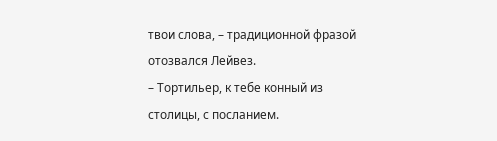твои слова, – традиционной фразой отозвался Лейвез.
– Тортильер, к тебе конный из столицы, с посланием.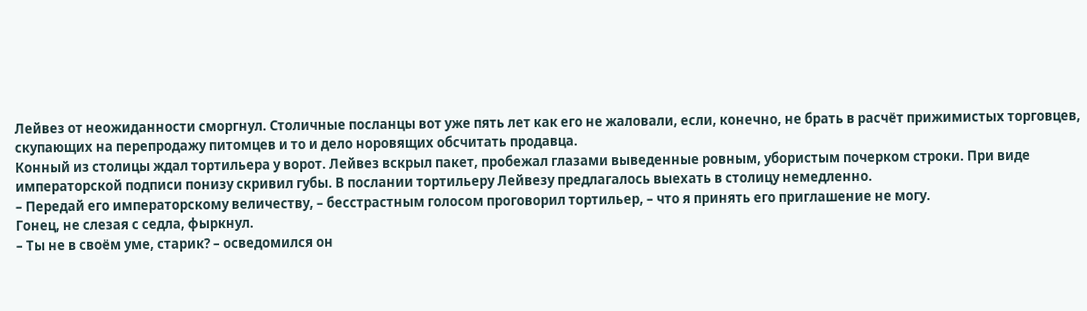Лейвез от неожиданности сморгнул. Столичные посланцы вот уже пять лет как его не жаловали, если, конечно, не брать в расчёт прижимистых торговцев, скупающих на перепродажу питомцев и то и дело норовящих обсчитать продавца.
Конный из столицы ждал тортильера у ворот. Лейвез вскрыл пакет, пробежал глазами выведенные ровным, убористым почерком строки. При виде императорской подписи понизу скривил губы. В послании тортильеру Лейвезу предлагалось выехать в столицу немедленно.
– Передай его императорскому величеству, – бесстрастным голосом проговорил тортильер, – что я принять его приглашение не могу.
Гонец, не слезая с седла, фыркнул.
– Ты не в своём уме, старик? – осведомился он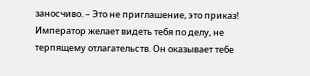заносчиво. – Это не приглашение, это приказ! Император желает видеть тебя по делу, не терпящему отлагательств. Он оказывает тебе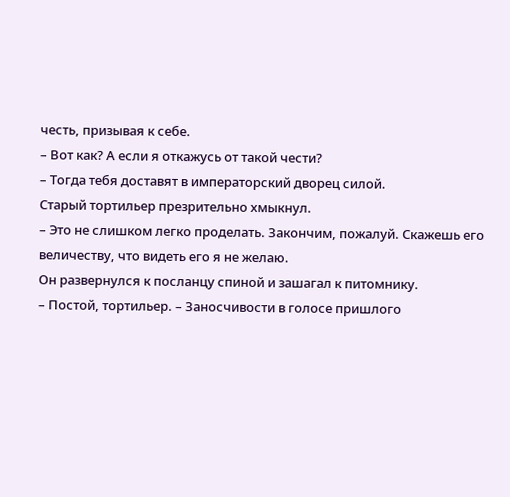честь, призывая к себе.
– Вот как? А если я откажусь от такой чести?
– Тогда тебя доставят в императорский дворец силой.
Старый тортильер презрительно хмыкнул.
– Это не слишком легко проделать. Закончим, пожалуй. Скажешь его величеству, что видеть его я не желаю.
Он развернулся к посланцу спиной и зашагал к питомнику.
– Постой, тортильер. – Заносчивости в голосе пришлого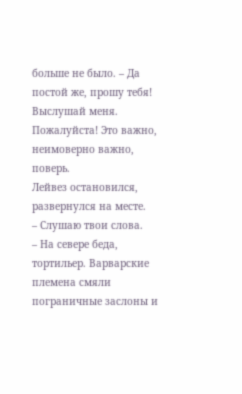больше не было. – Да постой же, прошу тебя! Выслушай меня. Пожалуйста! Это важно, неимоверно важно, поверь.
Лейвез остановился, развернулся на месте.
– Слушаю твои слова.
– На севере беда, тортильер. Варварские племена смяли пограничные заслоны и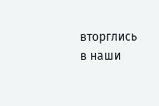вторглись в наши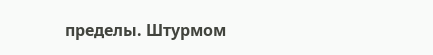пределы. Штурмом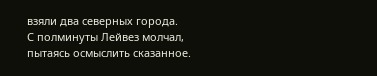взяли два северных города.
С полминуты Лейвез молчал, пытаясь осмыслить сказанное.